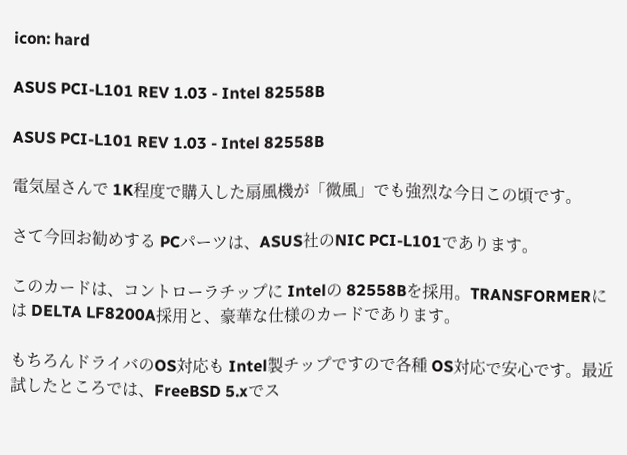icon: hard

ASUS PCI-L101 REV 1.03 - Intel 82558B

ASUS PCI-L101 REV 1.03 - Intel 82558B

電気屋さんで 1K程度で購入した扇風機が「微風」でも強烈な今日この頃です。

さて今回お勧めする PCパーツは、ASUS社のNIC PCI-L101であります。

このカードは、コントローラチップに Intelの 82558Bを採用。TRANSFORMERには DELTA LF8200A採用と、豪華な仕様のカードであります。

もちろんドライバのOS対応も Intel製チップですので各種 OS対応で安心です。最近試したところでは、FreeBSD 5.xでス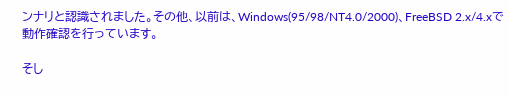ンナリと認識されました。その他、以前は、Windows(95/98/NT4.0/2000)、FreeBSD 2.x/4.xで動作確認を行っています。

そし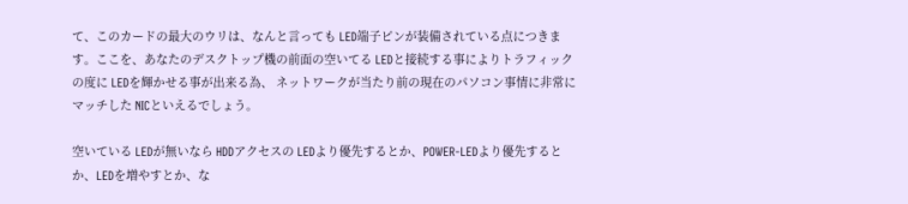て、このカードの最大のウリは、なんと言っても LED端子ピンが装備されている点につきます。ここを、あなたのデスクトップ機の前面の空いてる LEDと接続する事によりトラフィックの度に LEDを輝かせる事が出来る為、 ネットワークが当たり前の現在のパソコン事情に非常にマッチした NICといえるでしょう。

空いている LEDが無いなら HDDアクセスの LEDより優先するとか、POWER-LEDより優先するとか、LEDを増やすとか、な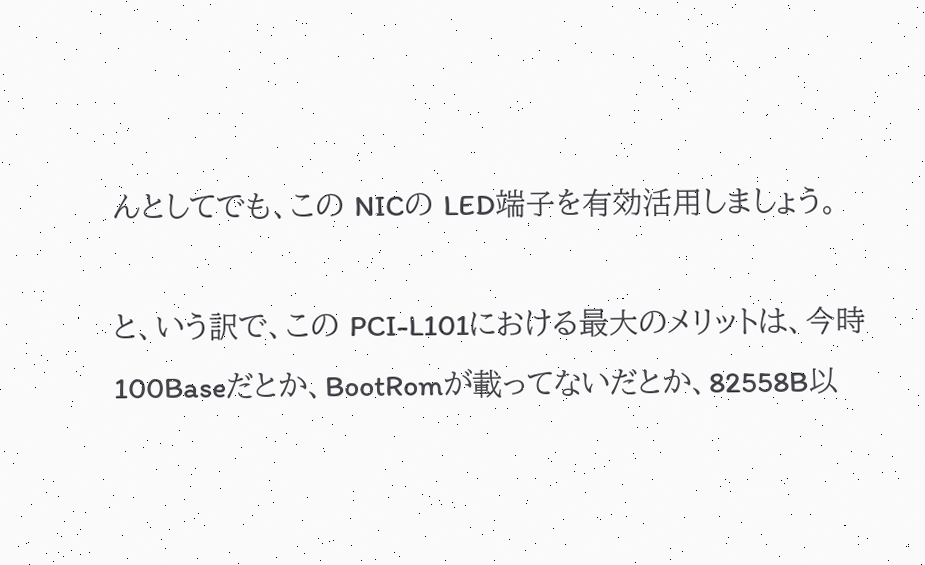んとしてでも、この NICの LED端子を有効活用しましょう。

と、いう訳で、この PCI-L101における最大のメリットは、今時 100Baseだとか、BootRomが載ってないだとか、82558B以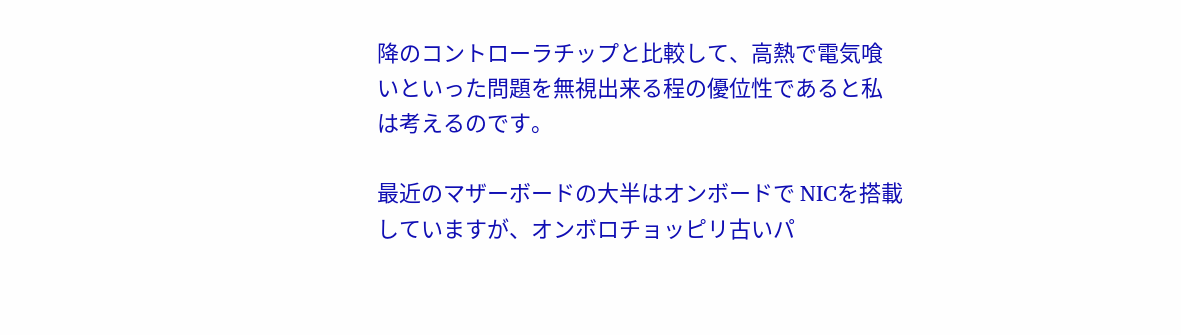降のコントローラチップと比較して、高熱で電気喰いといった問題を無視出来る程の優位性であると私は考えるのです。

最近のマザーボードの大半はオンボードで NICを搭載していますが、オンボロチョッピリ古いパ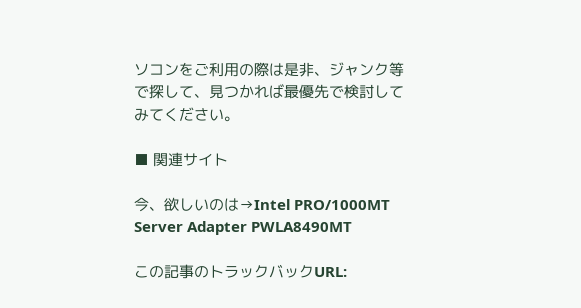ソコンをご利用の際は是非、ジャンク等で探して、見つかれば最優先で検討してみてください。

■ 関連サイト

今、欲しいのは→Intel PRO/1000MT Server Adapter PWLA8490MT

この記事のトラックバックURL: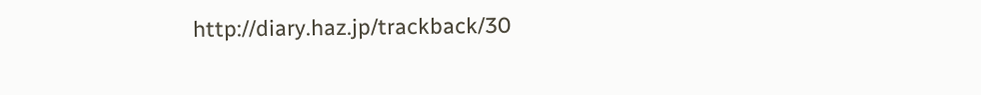http://diary.haz.jp/trackback/30